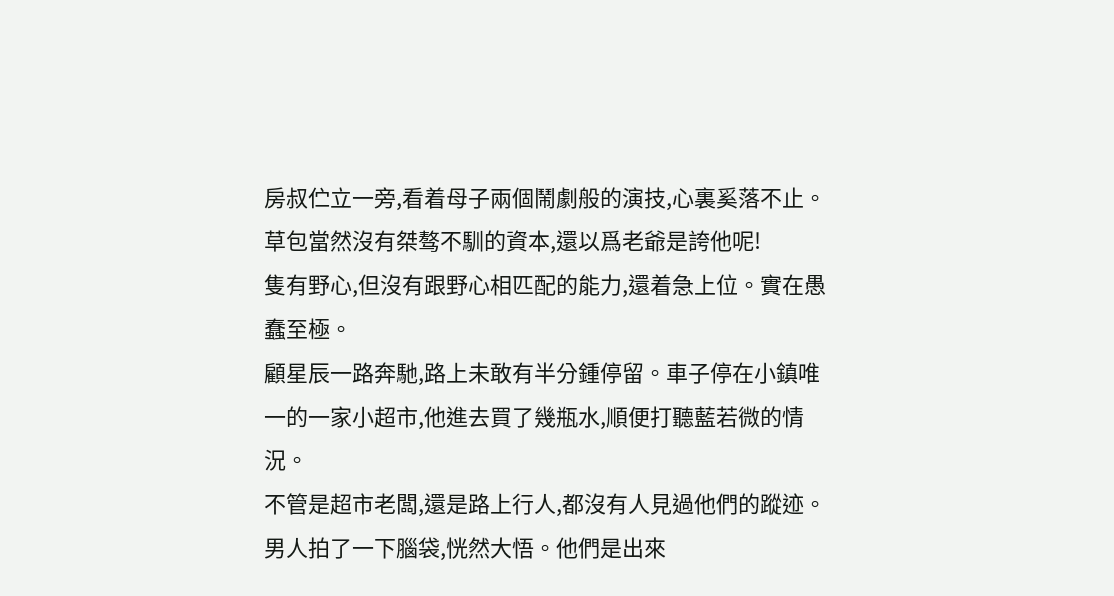房叔伫立一旁,看着母子兩個鬧劇般的演技,心裏奚落不止。
草包當然沒有桀骜不馴的資本,還以爲老爺是誇他呢!
隻有野心,但沒有跟野心相匹配的能力,還着急上位。實在愚蠢至極。
顧星辰一路奔馳,路上未敢有半分鍾停留。車子停在小鎮唯一的一家小超市,他進去買了幾瓶水,順便打聽藍若微的情況。
不管是超市老闆,還是路上行人,都沒有人見過他們的蹤迹。
男人拍了一下腦袋,恍然大悟。他們是出來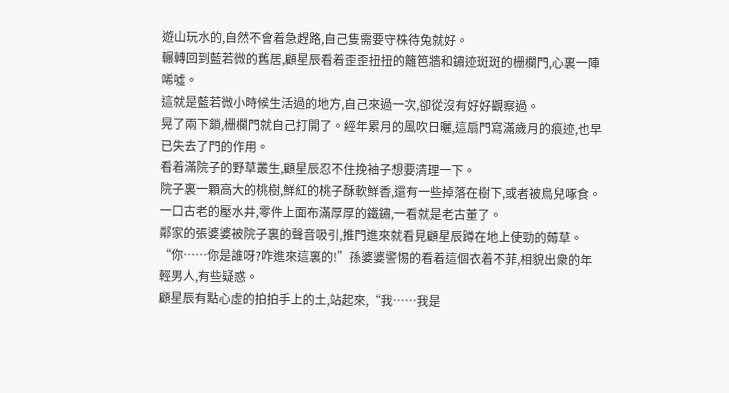遊山玩水的,自然不會着急趕路,自己隻需要守株待兔就好。
輾轉回到藍若微的舊居,顧星辰看着歪歪扭扭的籬笆牆和鏽迹斑斑的栅欄門,心裏一陣唏噓。
這就是藍若微小時候生活過的地方,自己來過一次,卻從沒有好好觀察過。
晃了兩下鎖,栅欄門就自己打開了。經年累月的風吹日曬,這扇門寫滿歲月的痕迹,也早已失去了門的作用。
看着滿院子的野草叢生,顧星辰忍不住挽袖子想要清理一下。
院子裏一顆高大的桃樹,鮮紅的桃子酥軟鮮香,還有一些掉落在樹下,或者被鳥兒啄食。
一口古老的壓水井,零件上面布滿厚厚的鐵鏽,一看就是老古董了。
鄰家的張婆婆被院子裏的聲音吸引,推門進來就看見顧星辰蹲在地上使勁的薅草。
“你……你是誰呀?咋進來這裏的!”孫婆婆警惕的看着這個衣着不菲,相貌出衆的年輕男人,有些疑惑。
顧星辰有點心虛的拍拍手上的土,站起來,“我……我是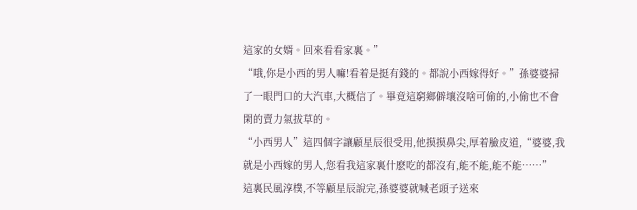這家的女婿。回來看看家裏。”
“哦,你是小西的男人嘛!看着是挺有錢的。都說小西嫁得好。”孫婆婆掃了一眼門口的大汽車,大概信了。畢竟這窮鄉僻壤沒啥可偷的,小偷也不會閑的賣力氣拔草的。
“小西男人”這四個字讓顧星辰很受用,他摸摸鼻尖,厚着臉皮道,“婆婆,我就是小西嫁的男人,您看我這家裏什麽吃的都沒有,能不能,能不能……”
這裏民風淳樸,不等顧星辰說完,孫婆婆就喊老頭子送來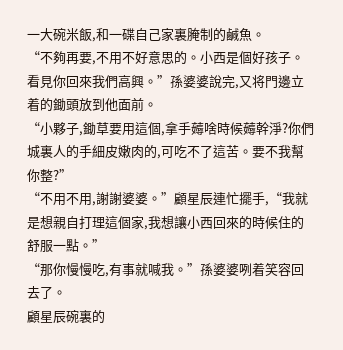一大碗米飯,和一碟自己家裏腌制的鹹魚。
“不夠再要,不用不好意思的。小西是個好孩子。看見你回來我們高興。”孫婆婆說完,又将門邊立着的鋤頭放到他面前。
“小夥子,鋤草要用這個,拿手薅啥時候薅幹淨?你們城裏人的手細皮嫩肉的,可吃不了這苦。要不我幫你整?”
“不用不用,謝謝婆婆。”顧星辰連忙擺手,“我就是想親自打理這個家,我想讓小西回來的時候住的舒服一點。”
“那你慢慢吃,有事就喊我。”孫婆婆咧着笑容回去了。
顧星辰碗裏的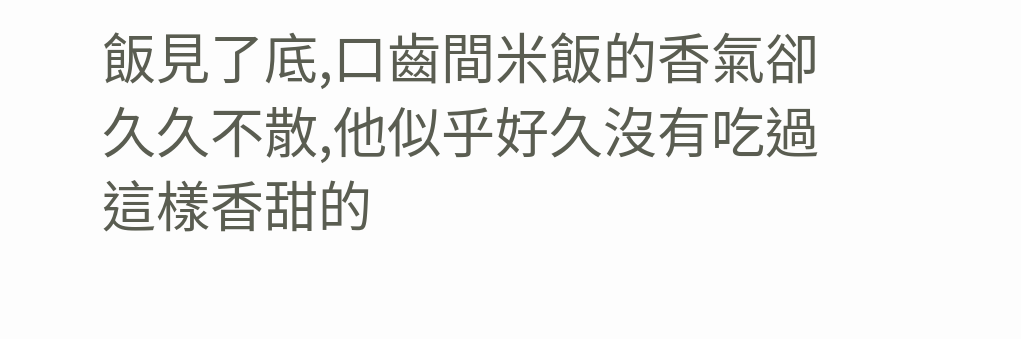飯見了底,口齒間米飯的香氣卻久久不散,他似乎好久沒有吃過這樣香甜的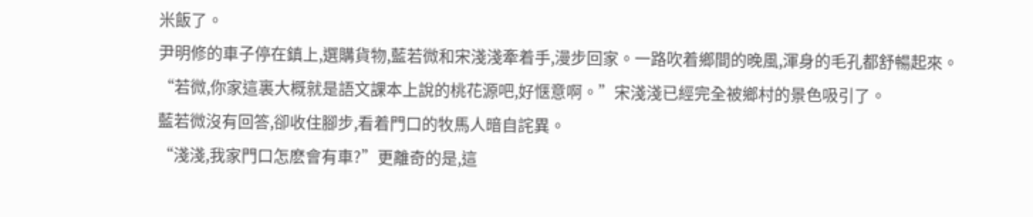米飯了。
尹明修的車子停在鎮上,選購貨物,藍若微和宋淺淺牽着手,漫步回家。一路吹着鄉間的晚風,渾身的毛孔都舒暢起來。
“若微,你家這裏大概就是語文課本上說的桃花源吧,好惬意啊。”宋淺淺已經完全被鄉村的景色吸引了。
藍若微沒有回答,卻收住腳步,看着門口的牧馬人暗自詫異。
“淺淺,我家門口怎麽會有車?”更離奇的是,這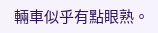輛車似乎有點眼熟。